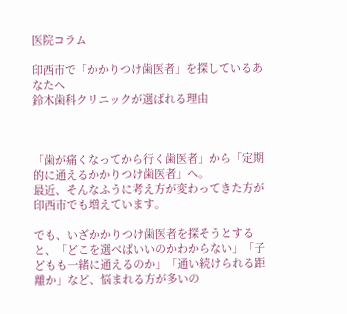医院コラム

印西市で「かかりつけ歯医者」を探しているあなたへ
鈴木歯科クリニックが選ばれる理由



「歯が痛くなってから行く歯医者」から「定期的に通えるかかりつけ歯医者」へ。
最近、そんなふうに考え方が変わってきた方が印西市でも増えています。

でも、いざかかりつけ歯医者を探そうとすると、「どこを選べばいいのかわからない」「子どもも一緒に通えるのか」「通い続けられる距離か」など、悩まれる方が多いの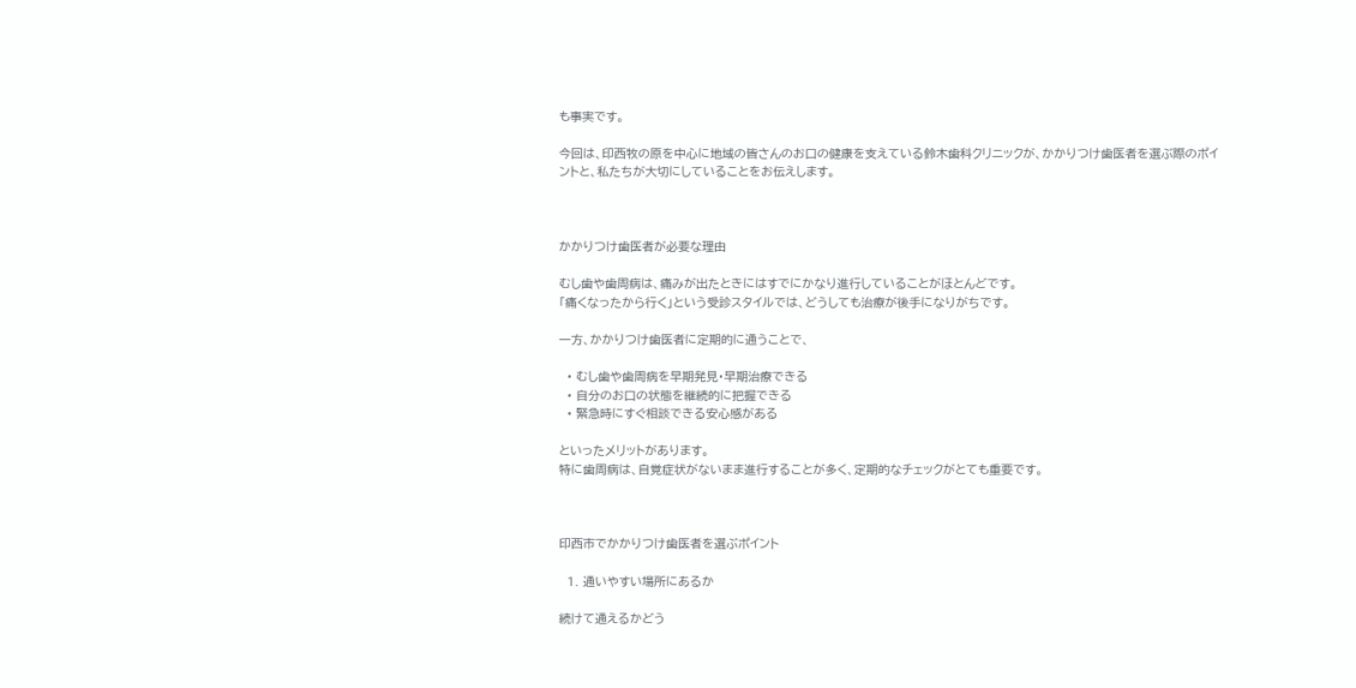も事実です。

今回は、印西牧の原を中心に地域の皆さんのお口の健康を支えている鈴木歯科クリニックが、かかりつけ歯医者を選ぶ際のポイントと、私たちが大切にしていることをお伝えします。



かかりつけ歯医者が必要な理由

むし歯や歯周病は、痛みが出たときにはすでにかなり進行していることがほとんどです。
「痛くなったから行く」という受診スタイルでは、どうしても治療が後手になりがちです。

一方、かかりつけ歯医者に定期的に通うことで、

  • むし歯や歯周病を早期発見・早期治療できる
  • 自分のお口の状態を継続的に把握できる
  • 緊急時にすぐ相談できる安心感がある

といったメリットがあります。
特に歯周病は、自覚症状がないまま進行することが多く、定期的なチェックがとても重要です。



印西市でかかりつけ歯医者を選ぶポイント

  1. 通いやすい場所にあるか

続けて通えるかどう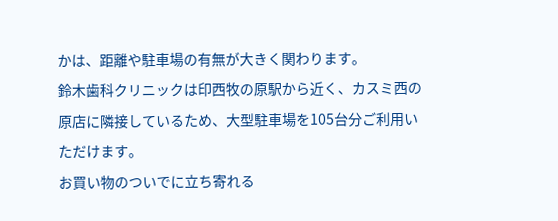かは、距離や駐車場の有無が大きく関わります。
鈴木歯科クリニックは印西牧の原駅から近く、カスミ西の原店に隣接しているため、大型駐車場を105台分ご利用いただけます。
お買い物のついでに立ち寄れる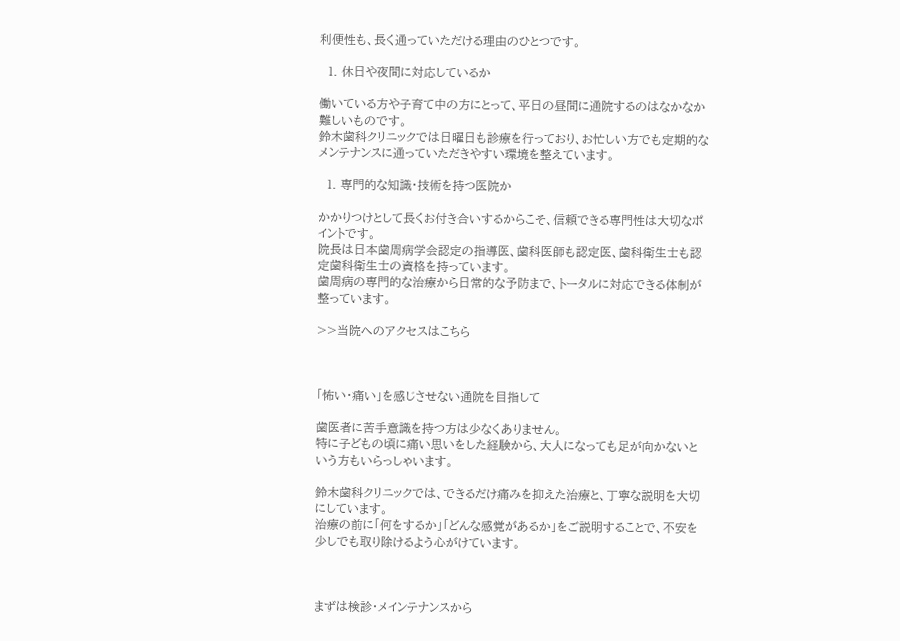利便性も、長く通っていただける理由のひとつです。

  1. 休日や夜間に対応しているか

働いている方や子育て中の方にとって、平日の昼間に通院するのはなかなか難しいものです。
鈴木歯科クリニックでは日曜日も診療を行っており、お忙しい方でも定期的なメンテナンスに通っていただきやすい環境を整えています。

  1. 専門的な知識・技術を持つ医院か

かかりつけとして長くお付き合いするからこそ、信頼できる専門性は大切なポイントです。
院長は日本歯周病学会認定の指導医、歯科医師も認定医、歯科衛生士も認定歯科衛生士の資格を持っています。
歯周病の専門的な治療から日常的な予防まで、トータルに対応できる体制が整っています。

>>当院へのアクセスはこちら



「怖い・痛い」を感じさせない通院を目指して

歯医者に苦手意識を持つ方は少なくありません。
特に子どもの頃に痛い思いをした経験から、大人になっても足が向かないという方もいらっしゃいます。

鈴木歯科クリニックでは、できるだけ痛みを抑えた治療と、丁寧な説明を大切にしています。
治療の前に「何をするか」「どんな感覚があるか」をご説明することで、不安を少しでも取り除けるよう心がけています。



まずは検診・メインテナンスから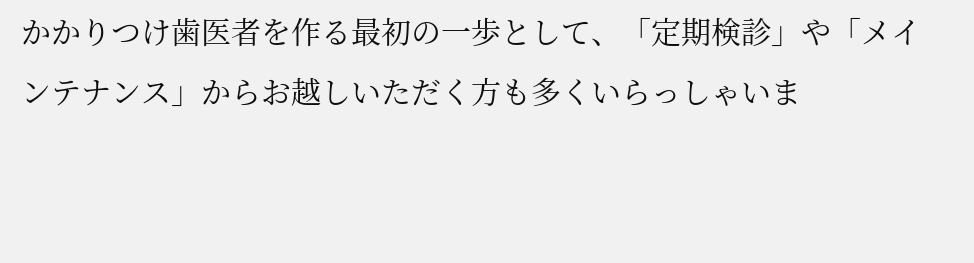かかりつけ歯医者を作る最初の一歩として、「定期検診」や「メインテナンス」からお越しいただく方も多くいらっしゃいま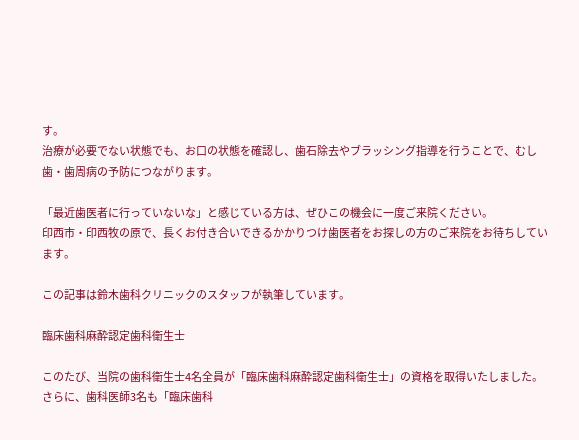す。
治療が必要でない状態でも、お口の状態を確認し、歯石除去やブラッシング指導を行うことで、むし歯・歯周病の予防につながります。

「最近歯医者に行っていないな」と感じている方は、ぜひこの機会に一度ご来院ください。
印西市・印西牧の原で、長くお付き合いできるかかりつけ歯医者をお探しの方のご来院をお待ちしています。

この記事は鈴木歯科クリニックのスタッフが執筆しています。

臨床歯科麻酔認定歯科衛生士

このたび、当院の歯科衛生士4名全員が「臨床歯科麻酔認定歯科衛生士」の資格を取得いたしました。さらに、歯科医師3名も「臨床歯科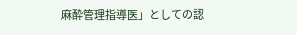麻酔管理指導医」としての認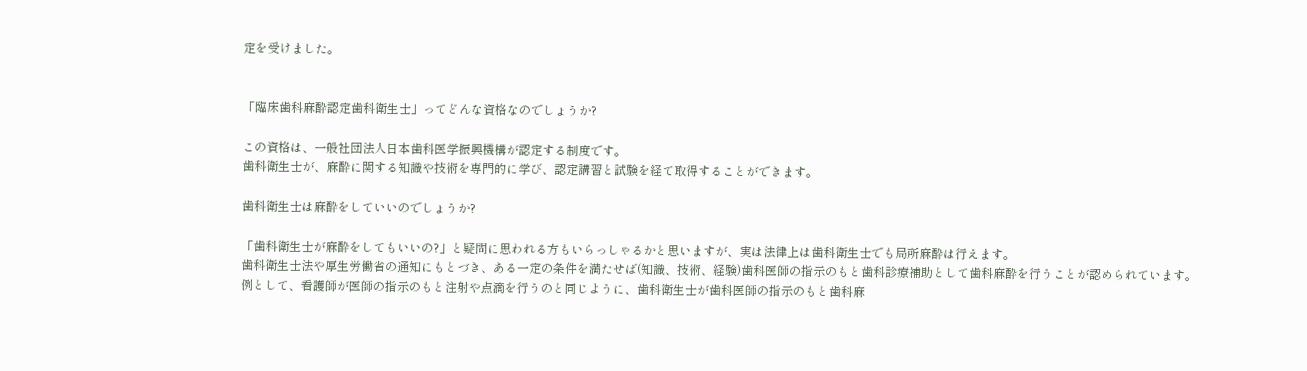定を受けました。


「臨床歯科麻酔認定歯科衛生士」ってどんな資格なのでしょうか?

この資格は、一般社団法人日本歯科医学振興機構が認定する制度です。
歯科衛生士が、麻酔に関する知識や技術を専門的に学び、認定講習と試験を経て取得することができます。

歯科衛生士は麻酔をしていいのでしょうか?

「歯科衛生士が麻酔をしてもいいの?」と疑問に思われる方もいらっしゃるかと思いますが、実は法律上は歯科衛生士でも局所麻酔は行えます。
歯科衛生士法や厚生労働省の通知にもとづき、ある一定の条件を満たせば(知識、技術、経験)歯科医師の指示のもと歯科診療補助として歯科麻酔を行うことが認められています。
例として、看護師が医師の指示のもと注射や点滴を行うのと同じように、歯科衛生士が歯科医師の指示のもと歯科麻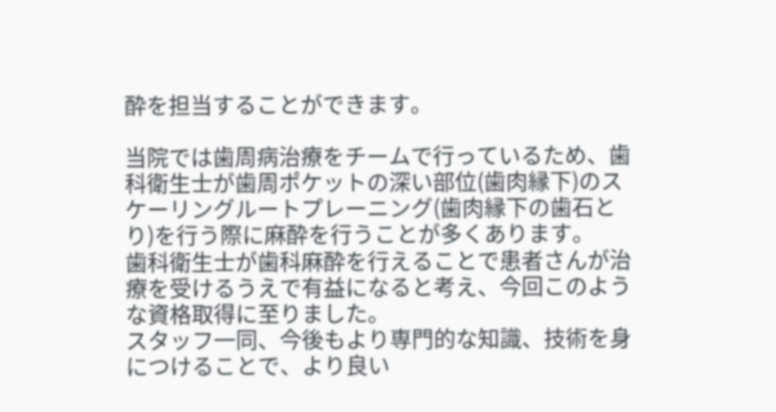酔を担当することができます。

当院では歯周病治療をチームで行っているため、歯科衛生士が歯周ポケットの深い部位(歯肉縁下)のスケーリングルートプレーニング(歯肉縁下の歯石とり)を行う際に麻酔を行うことが多くあります。
歯科衛生士が歯科麻酔を行えることで患者さんが治療を受けるうえで有益になると考え、今回このような資格取得に至りました。
スタッフ一同、今後もより専門的な知識、技術を身につけることで、より良い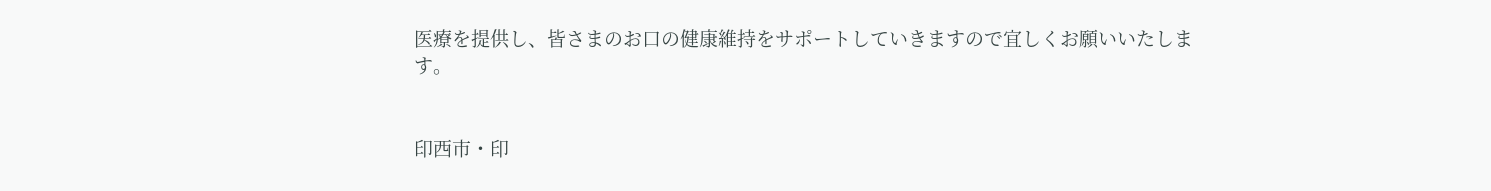医療を提供し、皆さまのお口の健康維持をサポートしていきますので宜しくお願いいたします。


印西市・印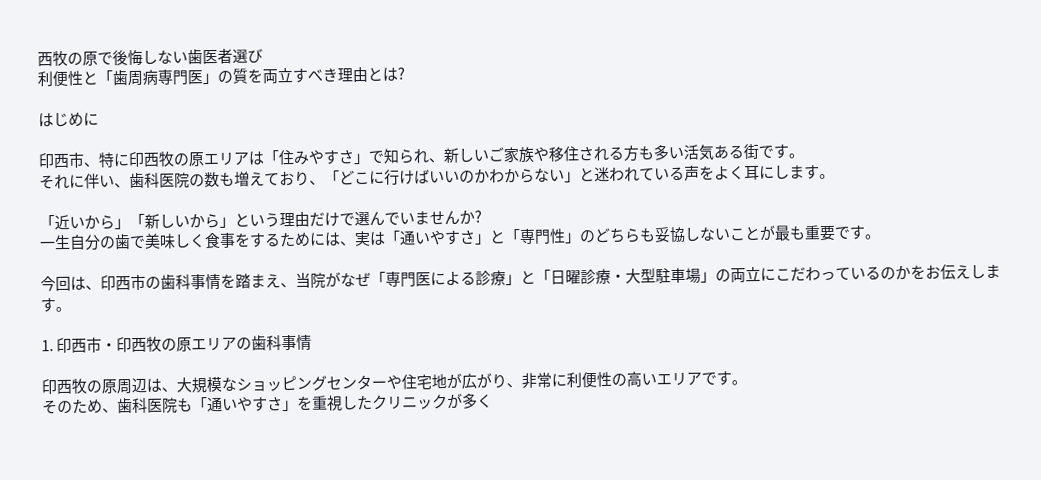西牧の原で後悔しない歯医者選び
利便性と「歯周病専門医」の質を両立すべき理由とは?

はじめに

印西市、特に印西牧の原エリアは「住みやすさ」で知られ、新しいご家族や移住される方も多い活気ある街です。
それに伴い、歯科医院の数も増えており、「どこに行けばいいのかわからない」と迷われている声をよく耳にします。

「近いから」「新しいから」という理由だけで選んでいませんか?
一生自分の歯で美味しく食事をするためには、実は「通いやすさ」と「専門性」のどちらも妥協しないことが最も重要です。

今回は、印西市の歯科事情を踏まえ、当院がなぜ「専門医による診療」と「日曜診療・大型駐車場」の両立にこだわっているのかをお伝えします。

1. 印西市・印西牧の原エリアの歯科事情

印西牧の原周辺は、大規模なショッピングセンターや住宅地が広がり、非常に利便性の高いエリアです。
そのため、歯科医院も「通いやすさ」を重視したクリニックが多く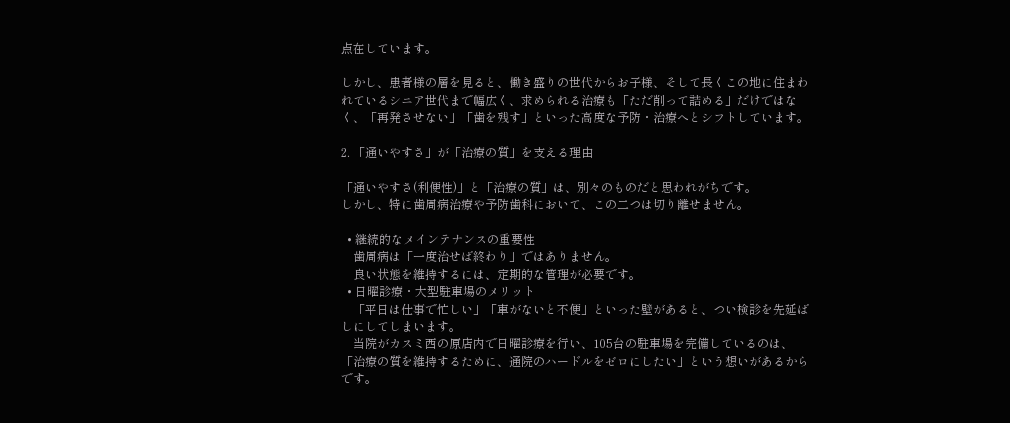点在しています。

しかし、患者様の層を見ると、働き盛りの世代からお子様、そして長くこの地に住まわれているシニア世代まで幅広く、求められる治療も「ただ削って詰める」だけではなく、「再発させない」「歯を残す」といった高度な予防・治療へとシフトしています。

2. 「通いやすさ」が「治療の質」を支える理由

「通いやすさ(利便性)」と「治療の質」は、別々のものだと思われがちです。
しかし、特に歯周病治療や予防歯科において、この二つは切り離せません。

  • 継続的なメインテナンスの重要性
    歯周病は「一度治せば終わり」ではありません。
    良い状態を維持するには、定期的な管理が必要です。
  • 日曜診療・大型駐車場のメリット
    「平日は仕事で忙しい」「車がないと不便」といった壁があると、つい検診を先延ばしにしてしまいます。
    当院がカスミ西の原店内で日曜診療を行い、105台の駐車場を完備しているのは、「治療の質を維持するために、通院のハードルをゼロにしたい」という想いがあるからです。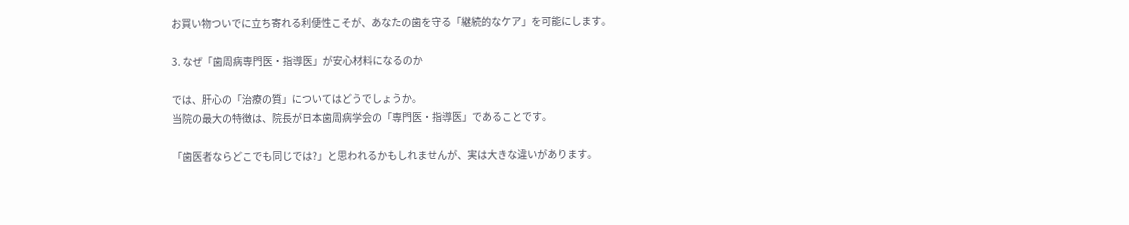お買い物ついでに立ち寄れる利便性こそが、あなたの歯を守る「継続的なケア」を可能にします。

3. なぜ「歯周病専門医・指導医」が安心材料になるのか

では、肝心の「治療の質」についてはどうでしょうか。
当院の最大の特徴は、院長が日本歯周病学会の「専門医・指導医」であることです。

「歯医者ならどこでも同じでは?」と思われるかもしれませんが、実は大きな違いがあります。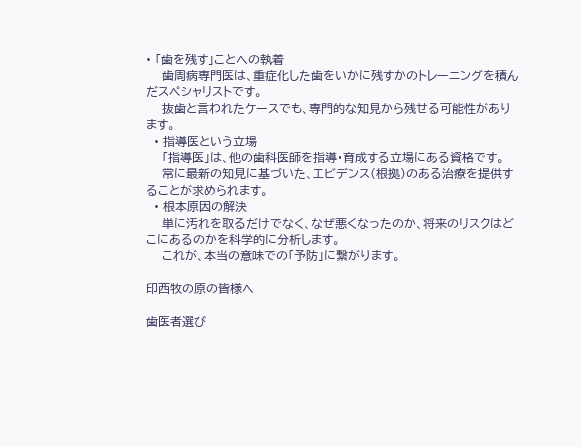• 「歯を残す」ことへの執着
    歯周病専門医は、重症化した歯をいかに残すかのトレーニングを積んだスペシャリストです。
    抜歯と言われたケースでも、専門的な知見から残せる可能性があります。
  • 指導医という立場
    「指導医」は、他の歯科医師を指導・育成する立場にある資格です。
    常に最新の知見に基づいた、エビデンス(根拠)のある治療を提供することが求められます。
  • 根本原因の解決
    単に汚れを取るだけでなく、なぜ悪くなったのか、将来のリスクはどこにあるのかを科学的に分析します。
    これが、本当の意味での「予防」に繋がります。

印西牧の原の皆様へ

歯医者選び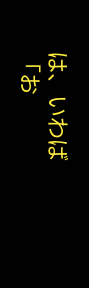は、いわば「お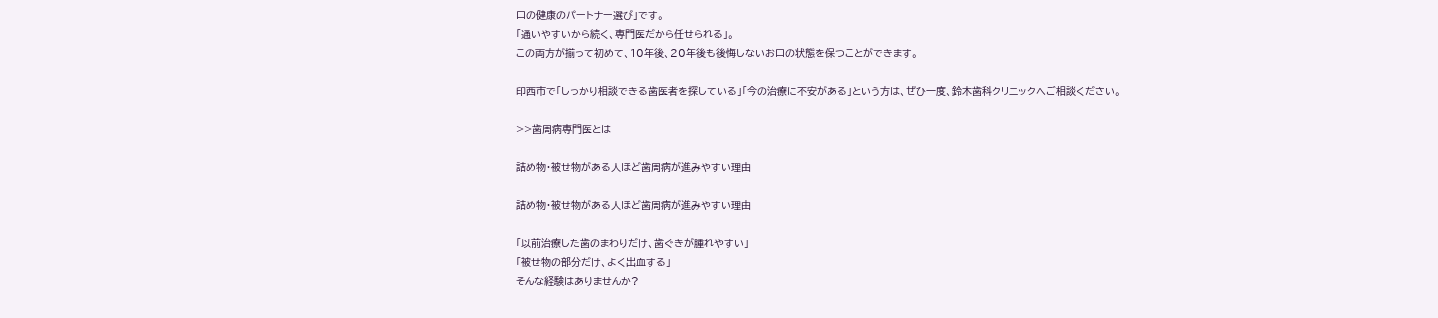口の健康のパートナー選び」です。
「通いやすいから続く、専門医だから任せられる」。
この両方が揃って初めて、10年後、20年後も後悔しないお口の状態を保つことができます。

印西市で「しっかり相談できる歯医者を探している」「今の治療に不安がある」という方は、ぜひ一度、鈴木歯科クリニックへご相談ください。

>>歯周病専門医とは

詰め物・被せ物がある人ほど歯周病が進みやすい理由

詰め物・被せ物がある人ほど歯周病が進みやすい理由

「以前治療した歯のまわりだけ、歯ぐきが腫れやすい」
「被せ物の部分だけ、よく出血する」
そんな経験はありませんか?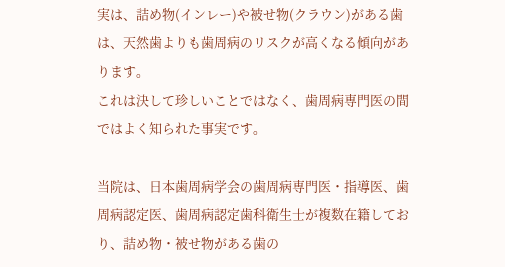実は、詰め物(インレー)や被せ物(クラウン)がある歯は、天然歯よりも歯周病のリスクが高くなる傾向があります。
これは決して珍しいことではなく、歯周病専門医の間ではよく知られた事実です。

当院は、日本歯周病学会の歯周病専門医・指導医、歯周病認定医、歯周病認定歯科衛生士が複数在籍しており、詰め物・被せ物がある歯の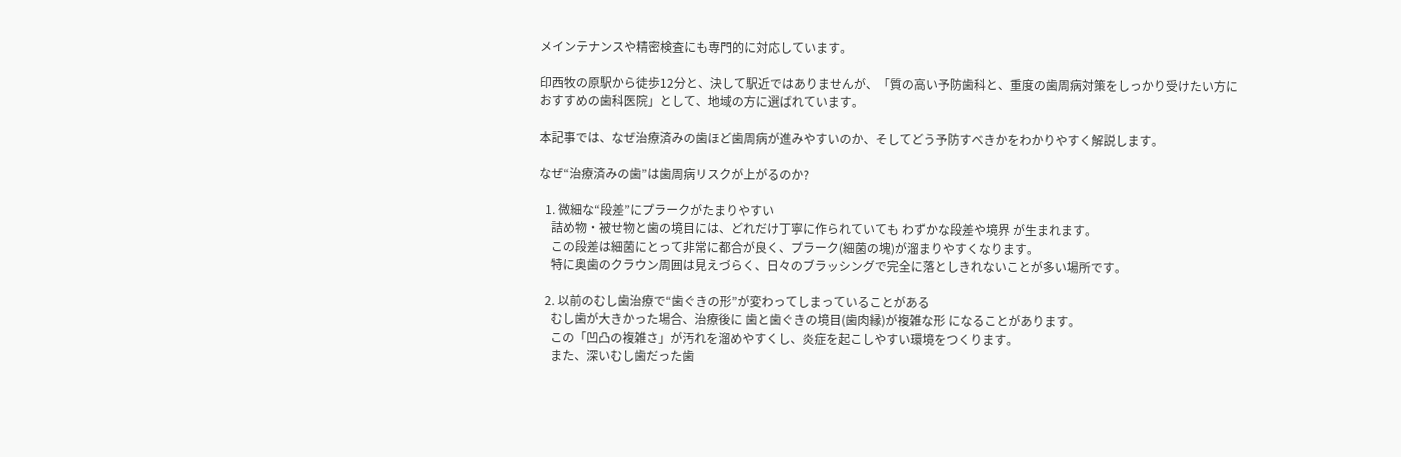メインテナンスや精密検査にも専門的に対応しています。

印西牧の原駅から徒歩12分と、決して駅近ではありませんが、「質の高い予防歯科と、重度の歯周病対策をしっかり受けたい方におすすめの歯科医院」として、地域の方に選ばれています。

本記事では、なぜ治療済みの歯ほど歯周病が進みやすいのか、そしてどう予防すべきかをわかりやすく解説します。

なぜ“治療済みの歯”は歯周病リスクが上がるのか?

  1. 微細な“段差”にプラークがたまりやすい
    詰め物・被せ物と歯の境目には、どれだけ丁寧に作られていても わずかな段差や境界 が生まれます。
    この段差は細菌にとって非常に都合が良く、プラーク(細菌の塊)が溜まりやすくなります。
    特に奥歯のクラウン周囲は見えづらく、日々のブラッシングで完全に落としきれないことが多い場所です。

  2. 以前のむし歯治療で“歯ぐきの形”が変わってしまっていることがある
    むし歯が大きかった場合、治療後に 歯と歯ぐきの境目(歯肉縁)が複雑な形 になることがあります。
    この「凹凸の複雑さ」が汚れを溜めやすくし、炎症を起こしやすい環境をつくります。
    また、深いむし歯だった歯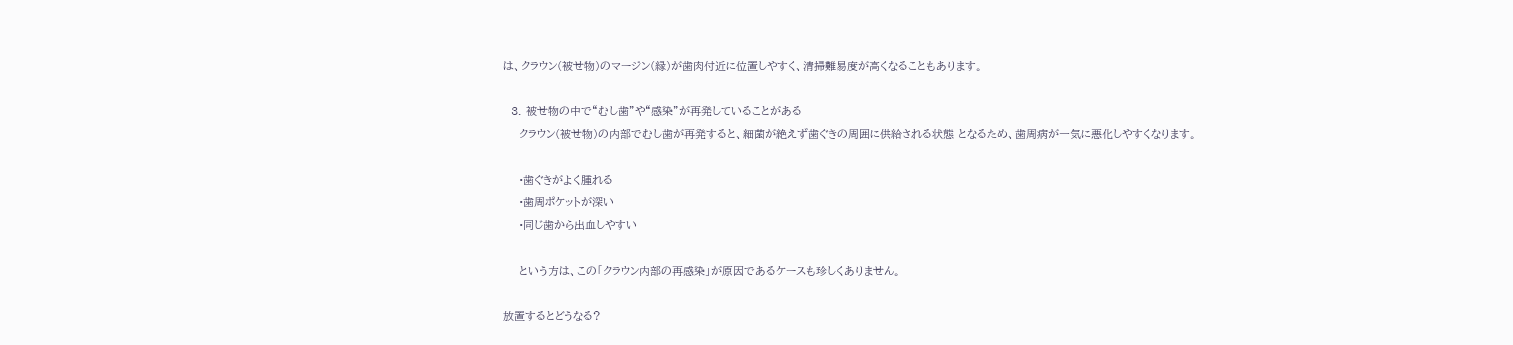は、クラウン(被せ物)のマージン(縁)が歯肉付近に位置しやすく、清掃難易度が高くなることもあります。

  3. 被せ物の中で“むし歯”や“感染”が再発していることがある
    クラウン(被せ物)の内部でむし歯が再発すると、細菌が絶えず歯ぐきの周囲に供給される状態 となるため、歯周病が一気に悪化しやすくなります。

    •歯ぐきがよく腫れる
    •歯周ポケットが深い
    •同じ歯から出血しやすい

    という方は、この「クラウン内部の再感染」が原因であるケースも珍しくありません。

放置するとどうなる?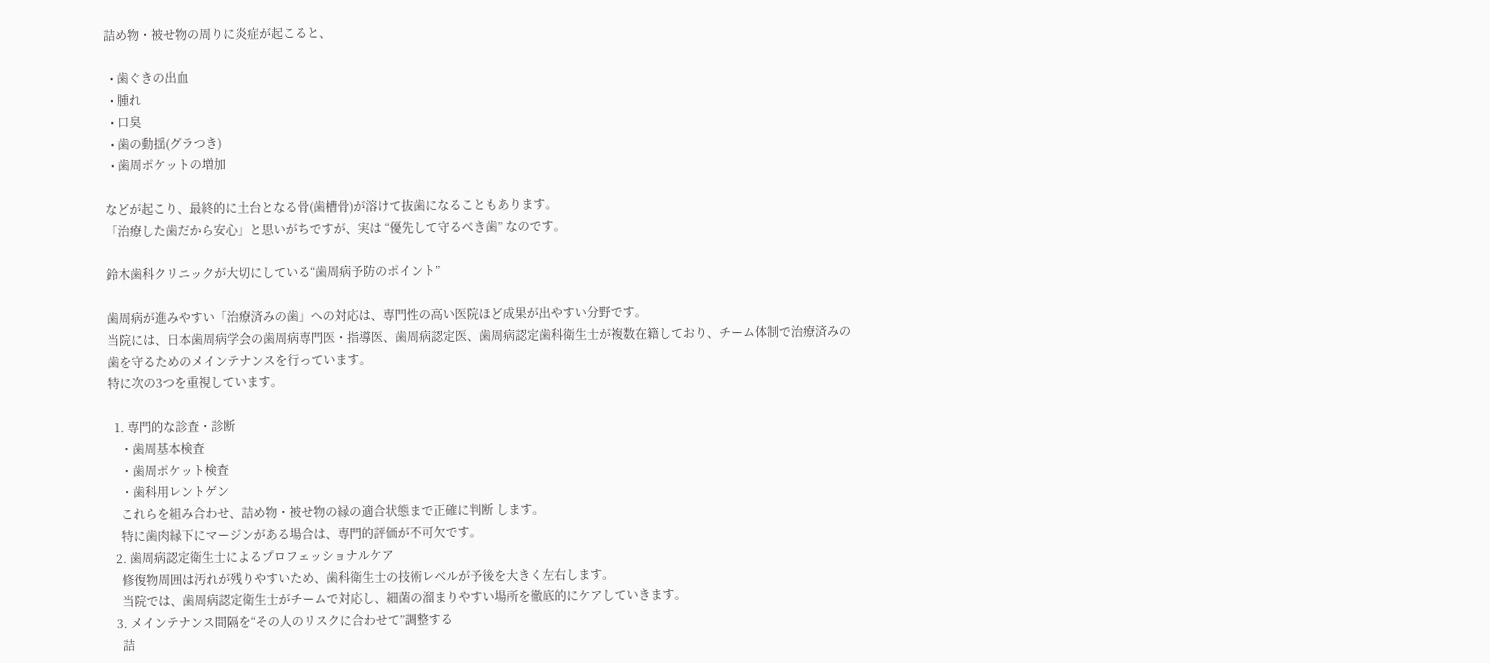詰め物・被せ物の周りに炎症が起こると、

  • 歯ぐきの出血
  • 腫れ
  • 口臭
  • 歯の動揺(グラつき)
  • 歯周ポケットの増加

などが起こり、最終的に土台となる骨(歯槽骨)が溶けて抜歯になることもあります。
「治療した歯だから安心」と思いがちですが、実は “優先して守るべき歯” なのです。

鈴木歯科クリニックが大切にしている“歯周病予防のポイント”

歯周病が進みやすい「治療済みの歯」への対応は、専門性の高い医院ほど成果が出やすい分野です。
当院には、日本歯周病学会の歯周病専門医・指導医、歯周病認定医、歯周病認定歯科衛生士が複数在籍しており、チーム体制で治療済みの歯を守るためのメインテナンスを行っています。
特に次の3つを重視しています。

  1. 専門的な診査・診断
    ・歯周基本検査
    ・歯周ポケット検査
    ・歯科用レントゲン
    これらを組み合わせ、詰め物・被せ物の縁の適合状態まで正確に判断 します。
    特に歯肉縁下にマージンがある場合は、専門的評価が不可欠です。
  2. 歯周病認定衛生士によるプロフェッショナルケア
    修復物周囲は汚れが残りやすいため、歯科衛生士の技術レベルが予後を大きく左右します。
    当院では、歯周病認定衛生士がチームで対応し、細菌の溜まりやすい場所を徹底的にケアしていきます。
  3. メインテナンス間隔を“その人のリスクに合わせて”調整する
    詰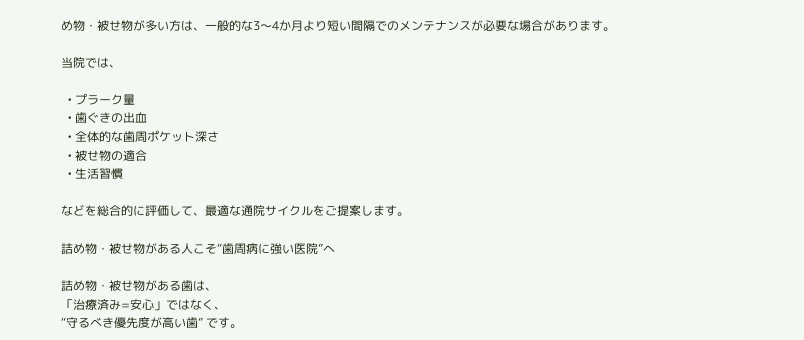め物・被せ物が多い方は、一般的な3〜4か月より短い間隔でのメンテナンスが必要な場合があります。

当院では、

  • プラーク量
  • 歯ぐきの出血
  • 全体的な歯周ポケット深さ
  • 被せ物の適合
  • 生活習慣

などを総合的に評価して、最適な通院サイクルをご提案します。

詰め物・被せ物がある人こそ“歯周病に強い医院”へ

詰め物・被せ物がある歯は、
「治療済み=安心」ではなく、
“守るべき優先度が高い歯” です。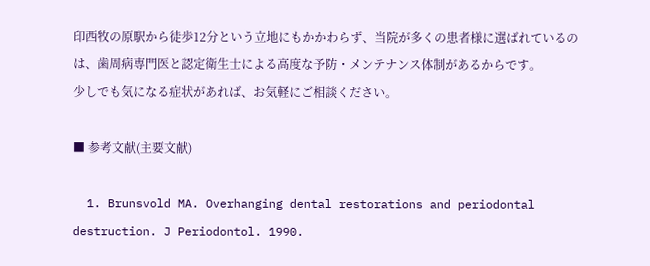印西牧の原駅から徒歩12分という立地にもかかわらず、当院が多くの患者様に選ばれているのは、歯周病専門医と認定衛生士による高度な予防・メンテナンス体制があるからです。
少しでも気になる症状があれば、お気軽にご相談ください。

■ 参考文献(主要文献)

  1. Brunsvold MA. Overhanging dental restorations and periodontal destruction. J Periodontol. 1990.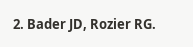2. Bader JD, Rozier RG.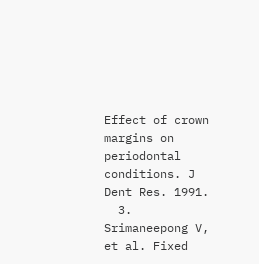Effect of crown margins on periodontal conditions. J Dent Res. 1991.
  3. Srimaneepong V, et al. Fixed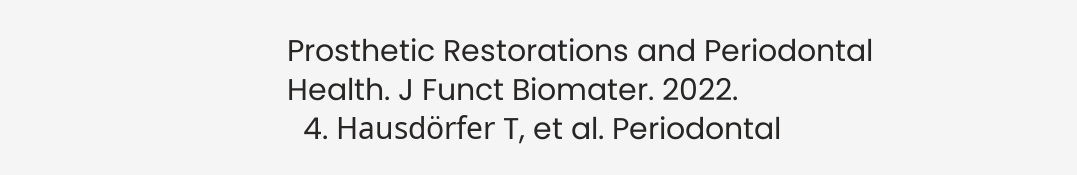Prosthetic Restorations and Periodontal Health. J Funct Biomater. 2022.
  4. Hausdörfer T, et al. Periodontal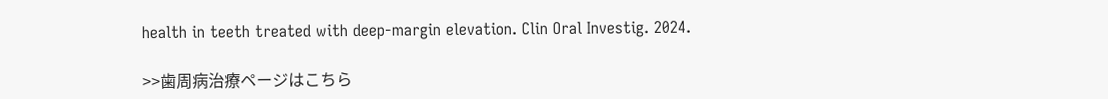health in teeth treated with deep-margin elevation. Clin Oral Investig. 2024.

>>歯周病治療ページはこちら